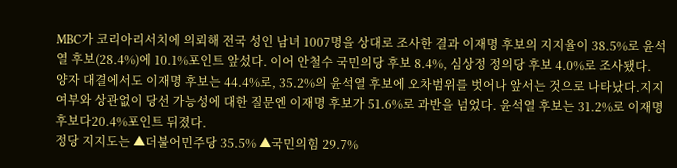MBC가 코리아리서치에 의뢰해 전국 성인 남녀 1007명을 상대로 조사한 결과 이재명 후보의 지지율이 38.5%로 윤석열 후보(28.4%)에 10.1%포인트 앞섰다. 이어 안철수 국민의당 후보 8.4%, 심상정 정의당 후보 4.0%로 조사됐다.
양자 대결에서도 이재명 후보는 44.4%로, 35.2%의 윤석열 후보에 오차범위를 벗어나 앞서는 것으로 나타났다.지지 여부와 상관없이 당선 가능성에 대한 질문엔 이재명 후보가 51.6%로 과반을 넘었다. 윤석열 후보는 31.2%로 이재명 후보다20.4%포인트 뒤졌다.
정당 지지도는 ▲더불어민주당 35.5% ▲국민의힘 29.7%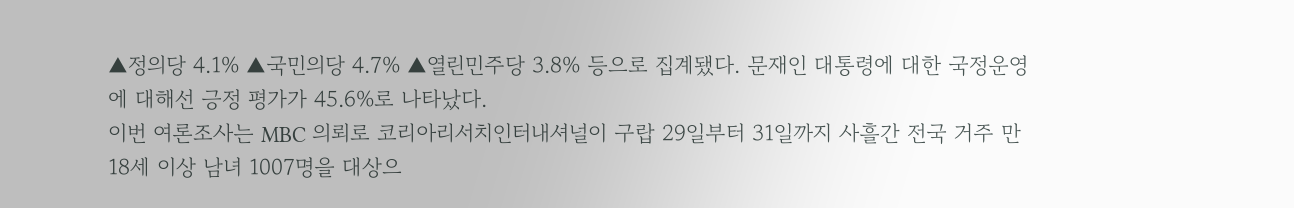▲정의당 4.1% ▲국민의당 4.7% ▲열린민주당 3.8% 등으로 집계됐다. 문재인 대통령에 대한 국정운영에 대해선 긍정 평가가 45.6%로 나타났다.
이번 여론조사는 MBC 의뢰로 코리아리서치인터내셔널이 구랍 29일부터 31일까지 사흘간 전국 거주 만 18세 이상 남녀 1007명을 대상으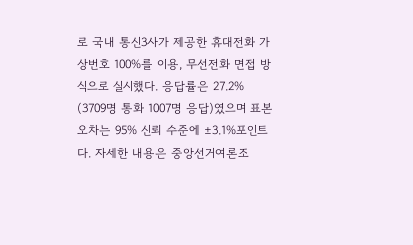로 국내 통신3사가 제공한 휴대전화 가상번호 100%를 이용, 무선전화 면접 방식으로 실시했다. 응답률은 27.2% (3709명 통화 1007명 응답)였으며 표본오차는 95% 신뢰 수준에 ±3.1%포인트다. 자세한 내용은 중앙선거여론조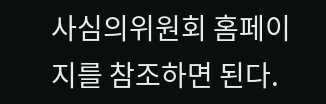사심의위원회 홈페이지를 참조하면 된다.